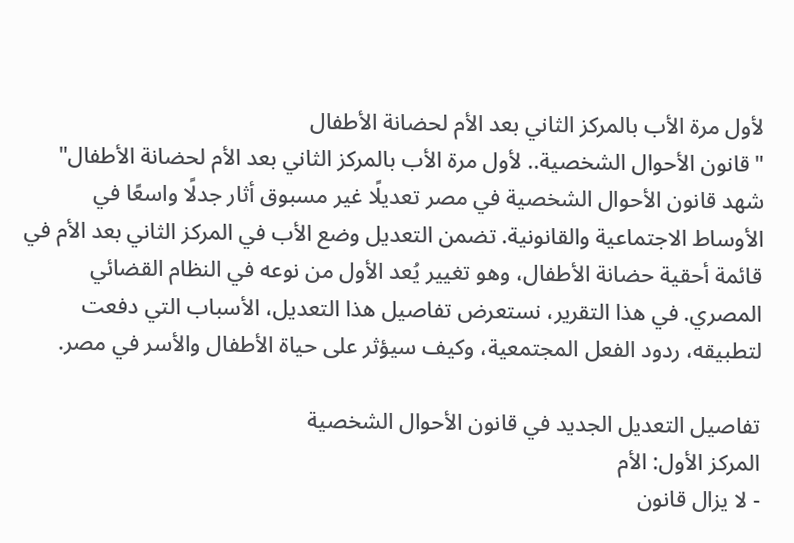لأول مرة الأب بالمركز الثاني بعد الأم لحضانة الأطفال
"قانون الأحوال الشخصية.. لأول مرة الأب بالمركز الثاني بعد الأم لحضانة الأطفال"
شهد قانون الأحوال الشخصية في مصر تعديلًا غير مسبوق أثار جدلًا واسعًا في الأوساط الاجتماعية والقانونية. تضمن التعديل وضع الأب في المركز الثاني بعد الأم في قائمة أحقية حضانة الأطفال، وهو تغيير يُعد الأول من نوعه في النظام القضائي المصري. في هذا التقرير، نستعرض تفاصيل هذا التعديل، الأسباب التي دفعت لتطبيقه، ردود الفعل المجتمعية، وكيف سيؤثر على حياة الأطفال والأسر في مصر.

تفاصيل التعديل الجديد في قانون الأحوال الشخصية
المركز الأول: الأم
- لا يزال قانون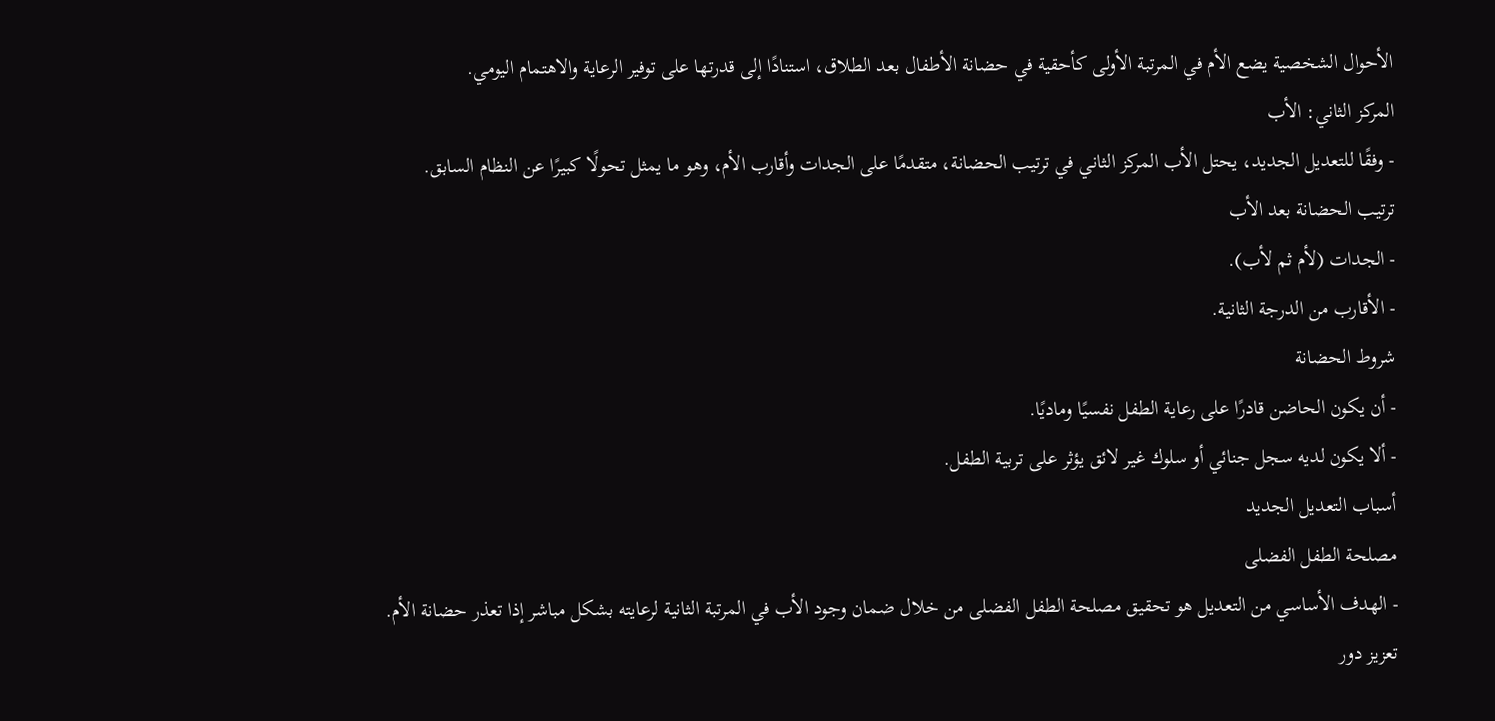الأحوال الشخصية يضع الأم في المرتبة الأولى كأحقية في حضانة الأطفال بعد الطلاق، استنادًا إلى قدرتها على توفير الرعاية والاهتمام اليومي.
المركز الثاني: الأب
- وفقًا للتعديل الجديد، يحتل الأب المركز الثاني في ترتيب الحضانة، متقدمًا على الجدات وأقارب الأم، وهو ما يمثل تحولًا كبيرًا عن النظام السابق.
ترتيب الحضانة بعد الأب
- الجدات (لأم ثم لأب).
- الأقارب من الدرجة الثانية.
شروط الحضانة
- أن يكون الحاضن قادرًا على رعاية الطفل نفسيًا وماديًا.
- ألا يكون لديه سجل جنائي أو سلوك غير لائق يؤثر على تربية الطفل.
أسباب التعديل الجديد
مصلحة الطفل الفضلى
- الهدف الأساسي من التعديل هو تحقيق مصلحة الطفل الفضلى من خلال ضمان وجود الأب في المرتبة الثانية لرعايته بشكل مباشر إذا تعذر حضانة الأم.
تعزيز دور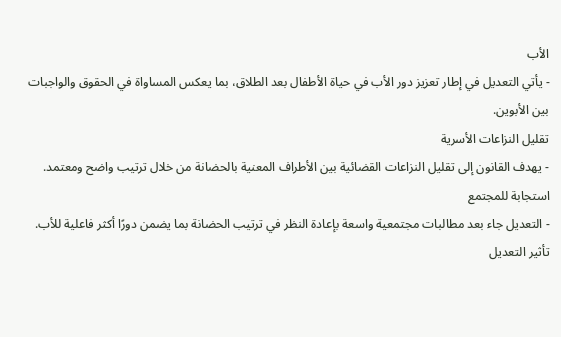الأب
- يأتي التعديل في إطار تعزيز دور الأب في حياة الأطفال بعد الطلاق، بما يعكس المساواة في الحقوق والواجبات بين الأبوين.
تقليل النزاعات الأسرية
- يهدف القانون إلى تقليل النزاعات القضائية بين الأطراف المعنية بالحضانة من خلال ترتيب واضح ومعتمد.
استجابة للمجتمع
- التعديل جاء بعد مطالبات مجتمعية واسعة بإعادة النظر في ترتيب الحضانة بما يضمن دورًا أكثر فاعلية للأب.
تأثير التعديل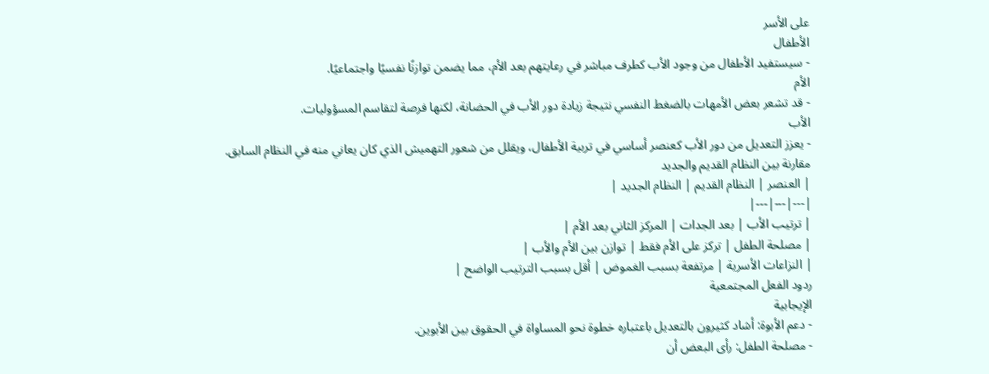على الأسر
الأطفال
- سيستفيد الأطفال من وجود الأب كطرف مباشر في رعايتهم بعد الأم، مما يضمن توازنًا نفسيًا واجتماعيًا.
الأم
- قد تشعر بعض الأمهات بالضغط النفسي نتيجة زيادة دور الأب في الحضانة، لكنها فرصة لتقاسم المسؤوليات.
الأب
- يعزز التعديل من دور الأب كعنصر أساسي في تربية الأطفال، ويقلل من شعور التهميش الذي كان يعاني منه في النظام السابق.
مقارنة بين النظام القديم والجديد
| العنصر | النظام القديم | النظام الجديد |
|---|---|---|
| ترتيب الأب | بعد الجدات | المركز الثاني بعد الأم |
| مصلحة الطفل | تركز على الأم فقط | توازن بين الأم والأب |
| النزاعات الأسرية | مرتفعة بسبب الغموض | أقل بسبب الترتيب الواضح |
ردود الفعل المجتمعية
الإيجابية
- دعم الأبوة: أشاد كثيرون بالتعديل باعتباره خطوة نحو المساواة في الحقوق بين الأبوين.
- مصلحة الطفل: رأى البعض أن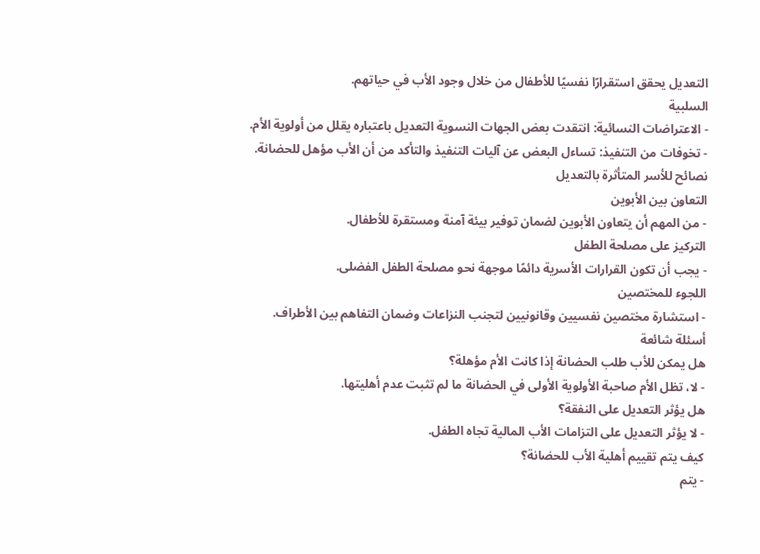التعديل يحقق استقرارًا نفسيًا للأطفال من خلال وجود الأب في حياتهم.
السلبية
- الاعتراضات النسائية: انتقدت بعض الجهات النسوية التعديل باعتباره يقلل من أولوية الأم.
- تخوفات من التنفيذ: تساءل البعض عن آليات التنفيذ والتأكد من أن الأب مؤهل للحضانة.
نصائح للأسر المتأثرة بالتعديل
التعاون بين الأبوين
- من المهم أن يتعاون الأبوين لضمان توفير بيئة آمنة ومستقرة للأطفال.
التركيز على مصلحة الطفل
- يجب أن تكون القرارات الأسرية دائمًا موجهة نحو مصلحة الطفل الفضلى.
اللجوء للمختصين
- استشارة مختصين نفسيين وقانونيين لتجنب النزاعات وضمان التفاهم بين الأطراف.
أسئلة شائعة
هل يمكن للأب طلب الحضانة إذا كانت الأم مؤهلة؟
- لا، تظل الأم صاحبة الأولوية الأولى في الحضانة ما لم تثبت عدم أهليتها.
هل يؤثر التعديل على النفقة؟
- لا يؤثر التعديل على التزامات الأب المالية تجاه الطفل.
كيف يتم تقييم أهلية الأب للحضانة؟
- يتم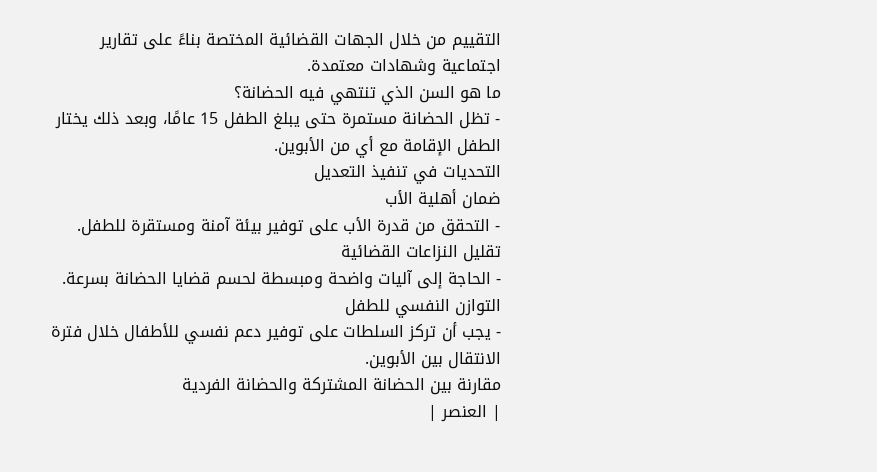التقييم من خلال الجهات القضائية المختصة بناءً على تقارير اجتماعية وشهادات معتمدة.
ما هو السن الذي تنتهي فيه الحضانة؟
- تظل الحضانة مستمرة حتى يبلغ الطفل 15 عامًا، وبعد ذلك يختار الطفل الإقامة مع أي من الأبوين.
التحديات في تنفيذ التعديل
ضمان أهلية الأب
- التحقق من قدرة الأب على توفير بيئة آمنة ومستقرة للطفل.
تقليل النزاعات القضائية
- الحاجة إلى آليات واضحة ومبسطة لحسم قضايا الحضانة بسرعة.
التوازن النفسي للطفل
- يجب أن تركز السلطات على توفير دعم نفسي للأطفال خلال فترة الانتقال بين الأبوين.
مقارنة بين الحضانة المشتركة والحضانة الفردية
| العنصر |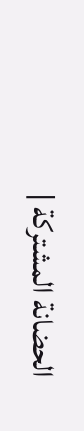الحضانة المشتركة |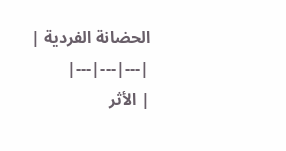الحضانة الفردية |
|---|---|---|
| الأثر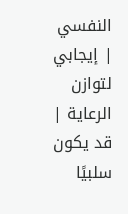النفسي | إيجابي لتوازن الرعاية | قد يكون سلبيًا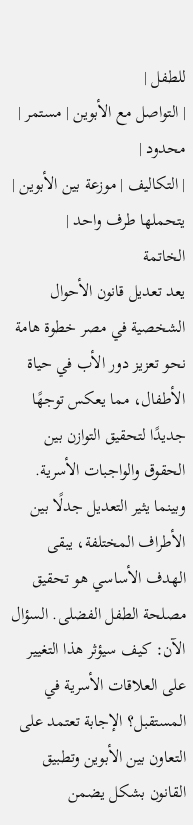للطفل |
| التواصل مع الأبوين | مستمر | محدود |
| التكاليف | موزعة بين الأبوين | يتحملها طرف واحد |
الخاتمة
يعد تعديل قانون الأحوال الشخصية في مصر خطوة هامة نحو تعزيز دور الأب في حياة الأطفال، مما يعكس توجهًا جديدًا لتحقيق التوازن بين الحقوق والواجبات الأسرية. وبينما يثير التعديل جدلًا بين الأطراف المختلفة، يبقى الهدف الأساسي هو تحقيق مصلحة الطفل الفضلى. السؤال الآن: كيف سيؤثر هذا التغيير على العلاقات الأسرية في المستقبل؟ الإجابة تعتمد على التعاون بين الأبوين وتطبيق القانون بشكل يضمن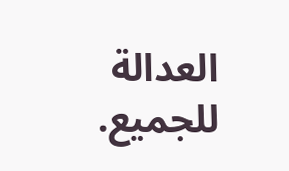العدالة للجميع.